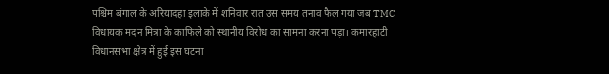पश्चिम बंगाल के अरियादहा इलाके में शनिवार रात उस समय तनाव फैल गया जब TMC विधायक मदन मित्रा के काफिले को स्थानीय विरोध का सामना करना पड़ा। कमारहाटी विधानसभा क्षेत्र में हुई इस घटना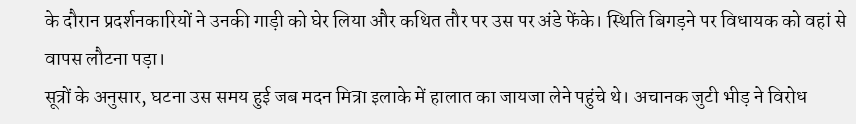के दौरान प्रदर्शनकारियों ने उनकी गाड़ी को घेर लिया और कथित तौर पर उस पर अंडे फेंके। स्थिति बिगड़ने पर विधायक को वहां से वापस लौटना पड़ा।
सूत्रों के अनुसार, घटना उस समय हुई जब मदन मित्रा इलाके में हालात का जायजा लेने पहुंचे थे। अचानक जुटी भीड़ ने विरोध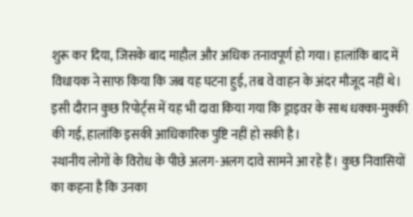शुरू कर दिया, जिसके बाद माहौल और अधिक तनावपूर्ण हो गया। हालांकि बाद में विधायक ने साफ किया कि जब यह घटना हुई, तब वे वाहन के अंदर मौजूद नहीं थे।
इसी दौरान कुछ रिपोर्ट्स में यह भी दावा किया गया कि ड्राइवर के साथ धक्का-मुक्की की गई, हालांकि इसकी आधिकारिक पुष्टि नहीं हो सकी है।
स्थानीय लोगों के विरोध के पीछे अलग-अलग दावे सामने आ रहे हैं। कुछ निवासियों का कहना है कि उनका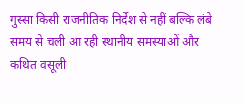गुस्सा किसी राजनीतिक निर्देश से नहीं बल्कि लंबे समय से चली आ रही स्थानीय समस्याओं और कथित वसूली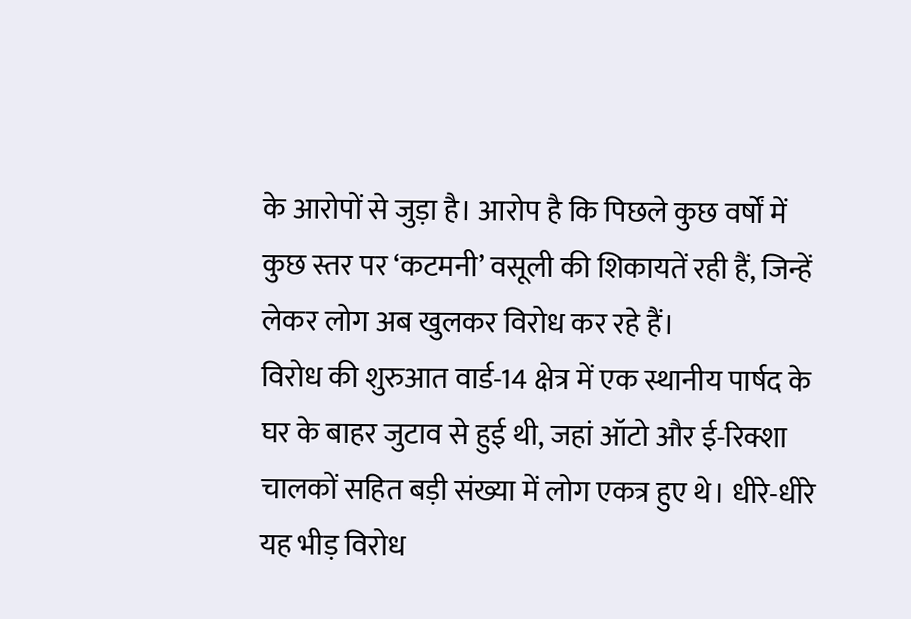के आरोपों से जुड़ा है। आरोप है कि पिछले कुछ वर्षों में कुछ स्तर पर ‘कटमनी’ वसूली की शिकायतें रही हैं, जिन्हें लेकर लोग अब खुलकर विरोध कर रहे हैं।
विरोध की शुरुआत वार्ड-14 क्षेत्र में एक स्थानीय पार्षद के घर के बाहर जुटाव से हुई थी, जहां ऑटो और ई-रिक्शा चालकों सहित बड़ी संख्या में लोग एकत्र हुए थे। धीरे-धीरे यह भीड़ विरोध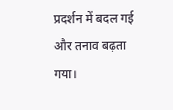प्रदर्शन में बदल गई और तनाव बढ़ता गया।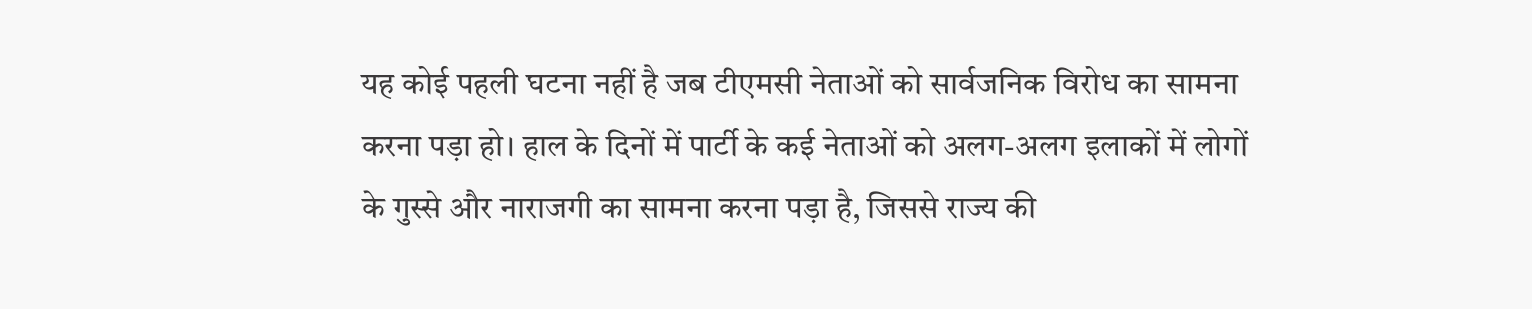यह कोई पहली घटना नहीं है जब टीएमसी नेताओं को सार्वजनिक विरोध का सामना करना पड़ा हो। हाल के दिनों में पार्टी के कई नेताओं को अलग-अलग इलाकों में लोगों के गुस्से और नाराजगी का सामना करना पड़ा है, जिससे राज्य की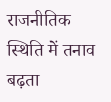राजनीतिक स्थिति में तनाव बढ़ता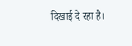दिखाई दे रहा है।